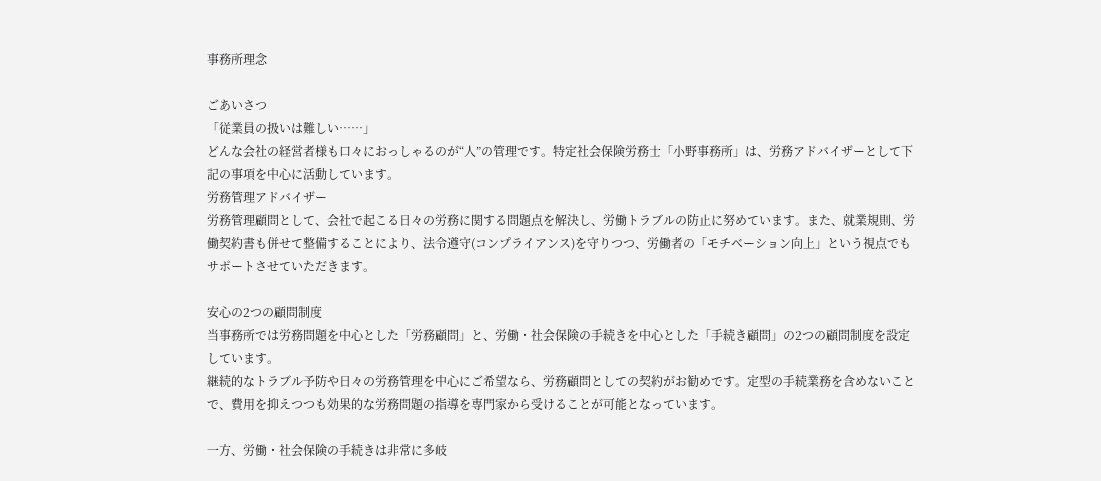事務所理念

ごあいさつ
「従業員の扱いは難しい……」
どんな会社の経営者様も口々におっしゃるのが“人”の管理です。特定社会保険労務士「小野事務所」は、労務アドバイザーとして下記の事項を中心に活動しています。
労務管理アドバイザー
労務管理顧問として、会社で起こる日々の労務に関する問題点を解決し、労働トラブルの防止に努めています。また、就業規則、労働契約書も併せて整備することにより、法令遵守(コンプライアンス)を守りつつ、労働者の「モチベーション向上」という視点でもサポートさせていただきます。

安心の2つの顧問制度
当事務所では労務問題を中心とした「労務顧問」と、労働・社会保険の手続きを中心とした「手続き顧問」の2つの顧問制度を設定しています。
継続的なトラブル予防や日々の労務管理を中心にご希望なら、労務顧問としての契約がお勧めです。定型の手続業務を含めないことで、費用を抑えつつも効果的な労務問題の指導を専門家から受けることが可能となっています。

一方、労働・社会保険の手続きは非常に多岐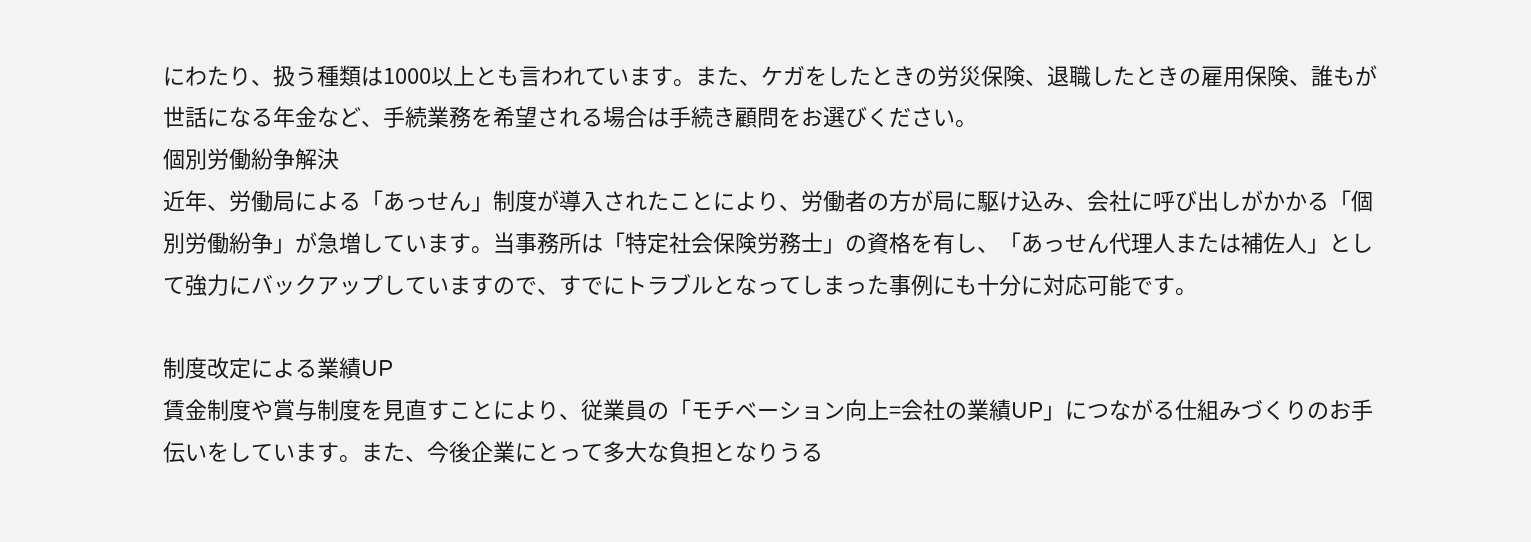にわたり、扱う種類は1000以上とも言われています。また、ケガをしたときの労災保険、退職したときの雇用保険、誰もが世話になる年金など、手続業務を希望される場合は手続き顧問をお選びください。
個別労働紛争解決
近年、労働局による「あっせん」制度が導入されたことにより、労働者の方が局に駆け込み、会社に呼び出しがかかる「個別労働紛争」が急増しています。当事務所は「特定社会保険労務士」の資格を有し、「あっせん代理人または補佐人」として強力にバックアップしていますので、すでにトラブルとなってしまった事例にも十分に対応可能です。

制度改定による業績UP
賃金制度や賞与制度を見直すことにより、従業員の「モチベーション向上=会社の業績UP」につながる仕組みづくりのお手伝いをしています。また、今後企業にとって多大な負担となりうる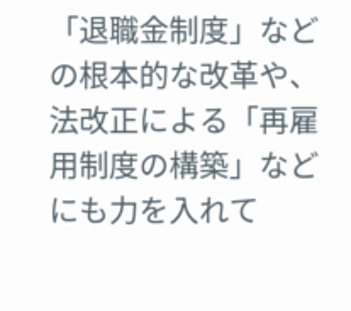「退職金制度」などの根本的な改革や、法改正による「再雇用制度の構築」などにも力を入れて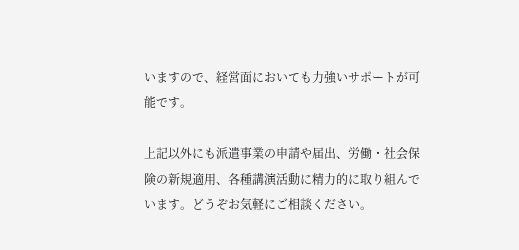いますので、経営面においても力強いサポートが可能です。

上記以外にも派遣事業の申請や届出、労働・社会保険の新規適用、各種講演活動に精力的に取り組んでいます。どうぞお気軽にご相談ください。